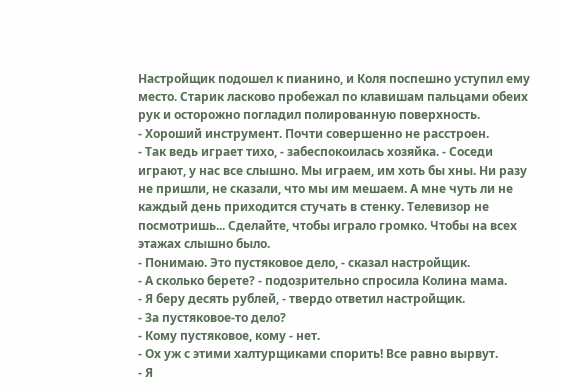Настройщик подошел к пианино, и Коля поспешно уступил ему место. Старик ласково пробежал по клавишам пальцами обеих рук и осторожно погладил полированную поверхность.
- Хороший инструмент. Почти совершенно не расстроен.
- Так ведь играет тихо, - забеспокоилась хозяйка. - Соседи играют, у нас все слышно. Мы играем, им хоть бы хны. Ни разу не пришли, не сказали, что мы им мешаем. А мне чуть ли не каждый день приходится стучать в стенку. Телевизор не посмотришь... Сделайте, чтобы играло громко. Чтобы на всех этажах слышно было.
- Понимаю. Это пустяковое дело, - сказал настройщик.
- А сколько берете? - подозрительно спросила Колина мама.
- Я беру десять рублей, - твердо ответил настройщик.
- За пустяковое-то дело?
- Кому пустяковое, кому - нет.
- Ох уж с этими халтурщиками спорить! Все равно вырвут.
- Я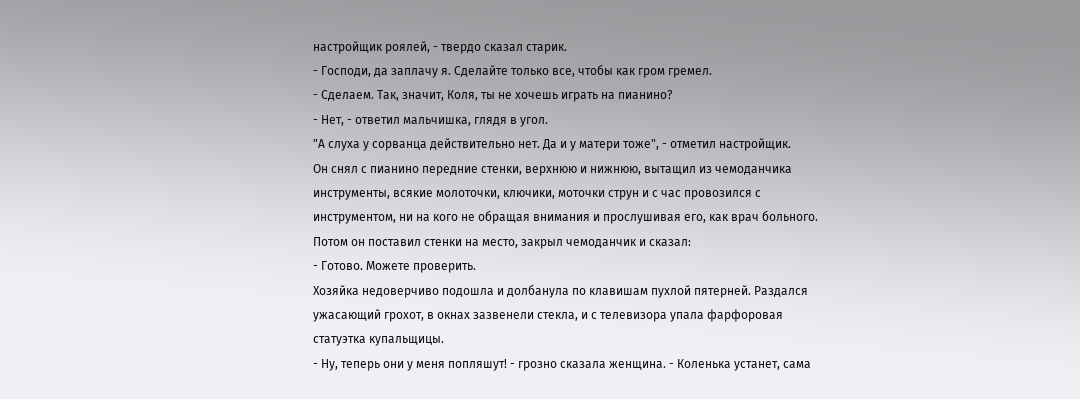настройщик роялей, - твердо сказал старик.
- Господи, да заплачу я. Сделайте только все, чтобы как гром гремел.
- Сделаем. Так, значит, Коля, ты не хочешь играть на пианино?
- Нет, - ответил мальчишка, глядя в угол.
"А слуха у сорванца действительно нет. Да и у матери тоже", - отметил настройщик.
Он снял с пианино передние стенки, верхнюю и нижнюю, вытащил из чемоданчика инструменты, всякие молоточки, ключики, моточки струн и с час провозился с инструментом, ни на кого не обращая внимания и прослушивая его, как врач больного. Потом он поставил стенки на место, закрыл чемоданчик и сказал:
- Готово. Можете проверить.
Хозяйка недоверчиво подошла и долбанула по клавишам пухлой пятерней. Раздался ужасающий грохот, в окнах зазвенели стекла, и с телевизора упала фарфоровая статуэтка купальщицы.
- Ну, теперь они у меня попляшут! - грозно сказала женщина. - Коленька устанет, сама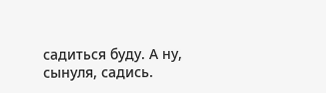садиться буду. А ну, сынуля, садись.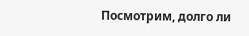Посмотрим, долго ли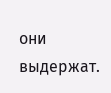они выдержат.